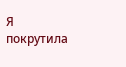Я покрутила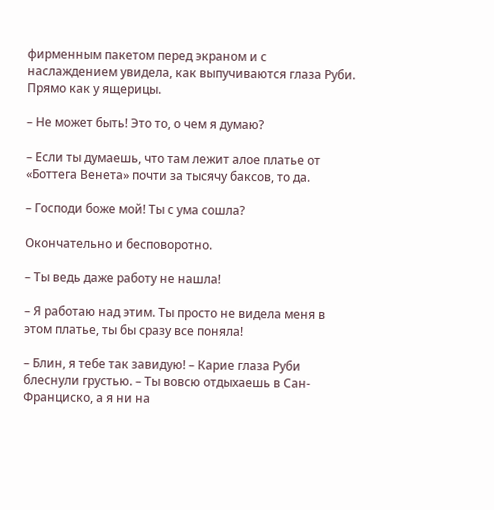фирменным пакетом перед экраном и с наслаждением увидела, как выпучиваются глаза Руби. Прямо как у ящерицы.

– Не может быть! Это то, о чем я думаю?

– Если ты думаешь, что там лежит алое платье от «Боттега Венета» почти за тысячу баксов, то да.

– Господи боже мой! Ты с ума сошла?

Окончательно и бесповоротно.

– Ты ведь даже работу не нашла!

– Я работаю над этим. Ты просто не видела меня в этом платье, ты бы сразу все поняла!

– Блин, я тебе так завидую! – Карие глаза Руби блеснули грустью. – Ты вовсю отдыхаешь в Сан-Франциско, а я ни на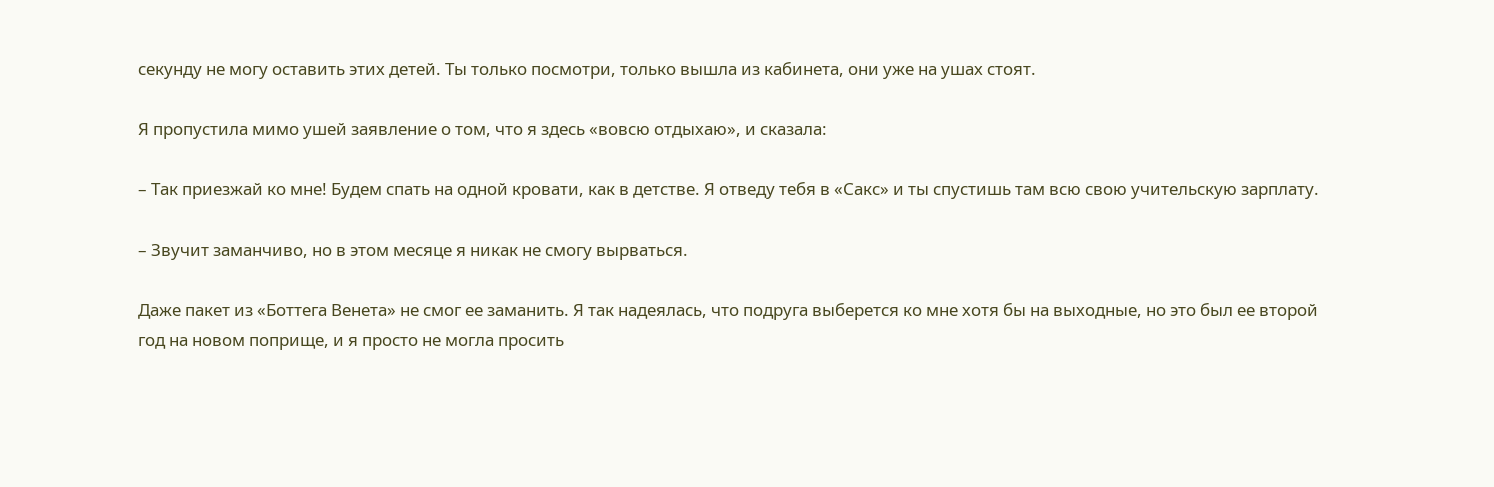секунду не могу оставить этих детей. Ты только посмотри, только вышла из кабинета, они уже на ушах стоят.

Я пропустила мимо ушей заявление о том, что я здесь «вовсю отдыхаю», и сказала:

– Так приезжай ко мне! Будем спать на одной кровати, как в детстве. Я отведу тебя в «Сакс» и ты спустишь там всю свою учительскую зарплату.

– Звучит заманчиво, но в этом месяце я никак не смогу вырваться.

Даже пакет из «Боттега Венета» не смог ее заманить. Я так надеялась, что подруга выберется ко мне хотя бы на выходные, но это был ее второй год на новом поприще, и я просто не могла просить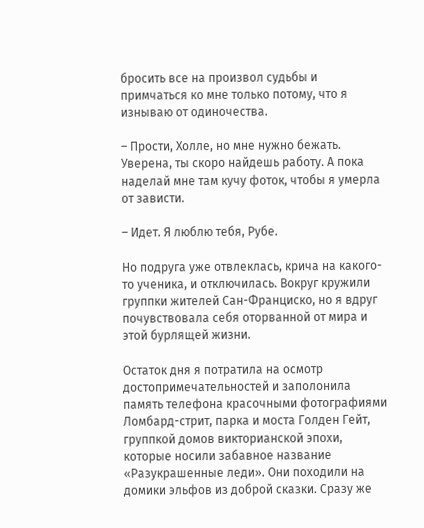бросить все на произвол судьбы и примчаться ко мне только потому, что я изнываю от одиночества.

– Прости, Холле, но мне нужно бежать. Уверена, ты скоро найдешь работу. А пока наделай мне там кучу фоток, чтобы я умерла от зависти.

– Идет. Я люблю тебя, Рубе.

Но подруга уже отвлеклась, крича на какого-то ученика, и отключилась. Вокруг кружили группки жителей Сан-Франциско, но я вдруг почувствовала себя оторванной от мира и этой бурлящей жизни.

Остаток дня я потратила на осмотр достопримечательностей и заполонила память телефона красочными фотографиями Ломбард-стрит, парка и моста Голден Гейт, группкой домов викторианской эпохи, которые носили забавное название «Разукрашенные леди». Они походили на домики эльфов из доброй сказки. Сразу же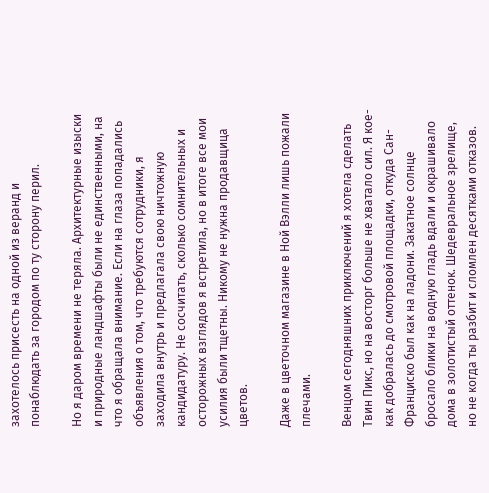захотелось присесть на одной из веранд и понаблюдать за городом по ту сторону перил.

Но я даром времени не теряла. Архитектурные изыски и природные ландшафты были не единственными, на что я обращала внимание. Если на глаза попадались объявления о том, что требуются сотрудники, я заходила внутрь и предлагала свою ничтожную кандидатуру. Не сосчитать, сколько сомнительных и осторожных взглядов я встретила, но в итоге все мои усилия были тщетны. Никому не нужна продавщица цветов.

Даже в цветочном магазине в Ной Вэлли лишь пожали плечами.

Венцом сегодняшних приключений я хотела сделать Твин Пикс, но на восторг больше не хватало сил. Я кое-как добралась до смотровой площадки, откуда Сан-Франциско был как на ладони. Закатное солнце бросало блики на водную гладь вдали и окрашивало дома в золотистый оттенок. Шедевральное зрелище, но не когда ты разбит и сломлен десятками отказов.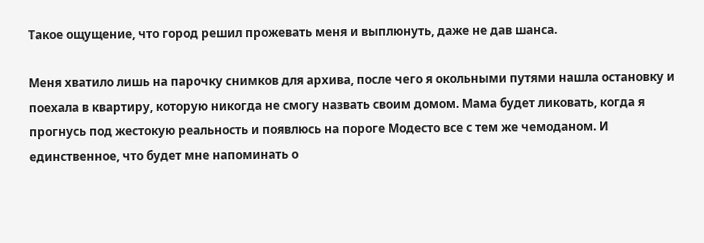Такое ощущение, что город решил прожевать меня и выплюнуть, даже не дав шанса.

Меня хватило лишь на парочку снимков для архива, после чего я окольными путями нашла остановку и поехала в квартиру, которую никогда не смогу назвать своим домом. Мама будет ликовать, когда я прогнусь под жестокую реальность и появлюсь на пороге Модесто все с тем же чемоданом. И единственное, что будет мне напоминать о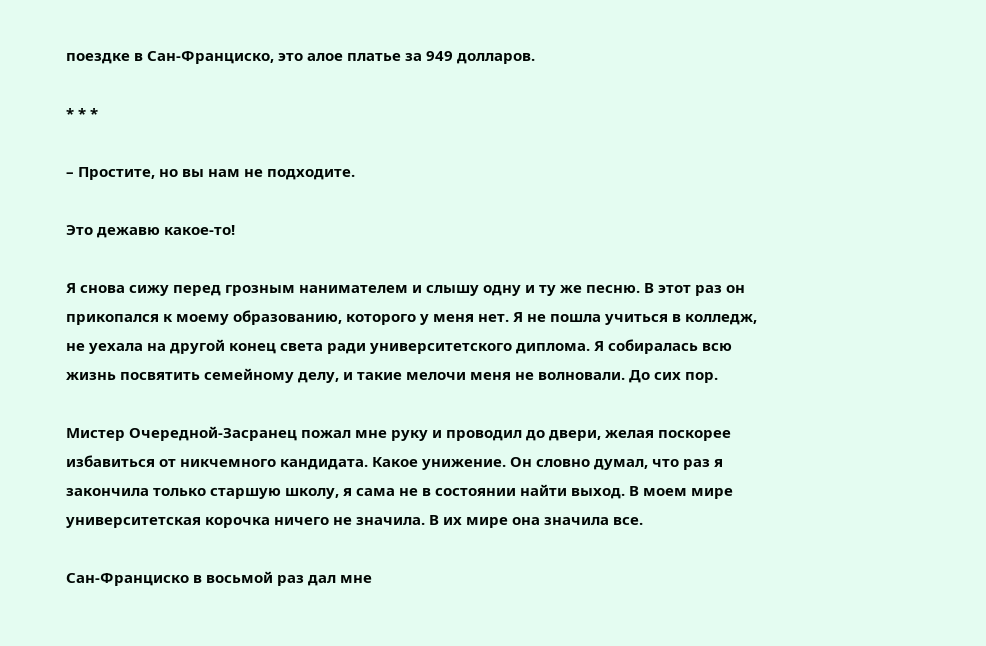поездке в Сан-Франциско, это алое платье за 949 долларов.

* * *

– Простите, но вы нам не подходите.

Это дежавю какое-то!

Я снова сижу перед грозным нанимателем и слышу одну и ту же песню. В этот раз он прикопался к моему образованию, которого у меня нет. Я не пошла учиться в колледж, не уехала на другой конец света ради университетского диплома. Я собиралась всю жизнь посвятить семейному делу, и такие мелочи меня не волновали. До сих пор.

Мистер Очередной-Засранец пожал мне руку и проводил до двери, желая поскорее избавиться от никчемного кандидата. Какое унижение. Он словно думал, что раз я закончила только старшую школу, я сама не в состоянии найти выход. В моем мире университетская корочка ничего не значила. В их мире она значила все.

Сан-Франциско в восьмой раз дал мне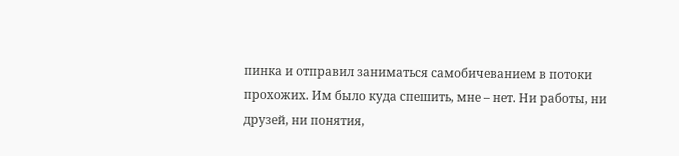пинка и отправил заниматься самобичеванием в потоки прохожих. Им было куда спешить, мне – нет. Ни работы, ни друзей, ни понятия,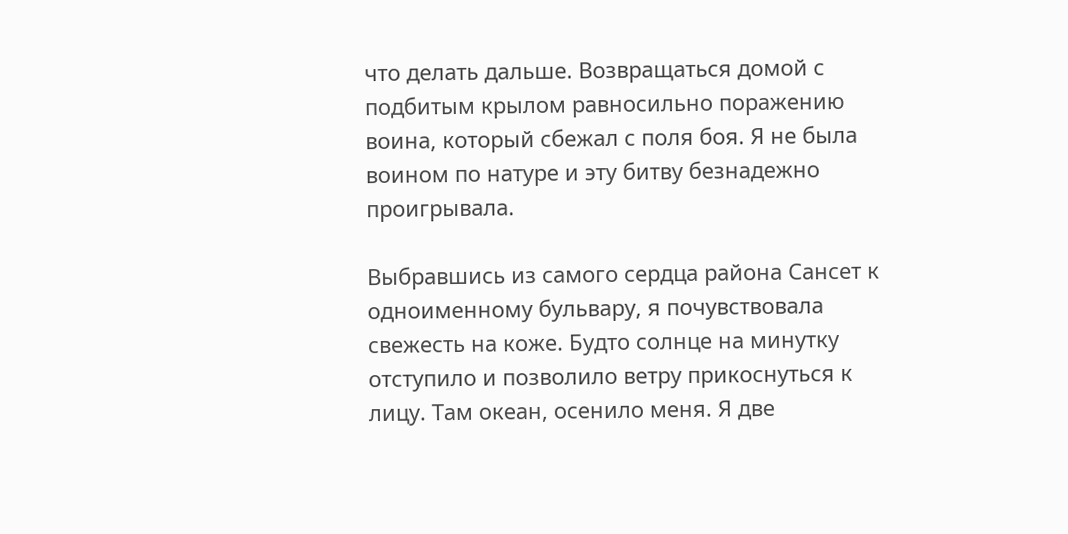что делать дальше. Возвращаться домой с подбитым крылом равносильно поражению воина, который сбежал с поля боя. Я не была воином по натуре и эту битву безнадежно проигрывала.

Выбравшись из самого сердца района Сансет к одноименному бульвару, я почувствовала свежесть на коже. Будто солнце на минутку отступило и позволило ветру прикоснуться к лицу. Там океан, осенило меня. Я две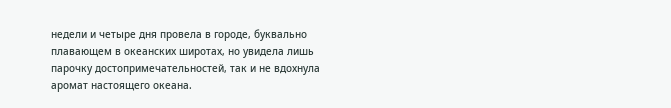недели и четыре дня провела в городе, буквально плавающем в океанских широтах, но увидела лишь парочку достопримечательностей, так и не вдохнула аромат настоящего океана.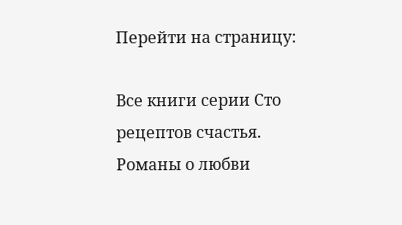Перейти на страницу:

Все книги серии Сто рецептов счастья. Романы о любви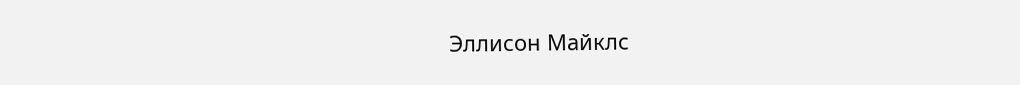Эллисон Майклс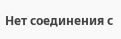Нет соединения с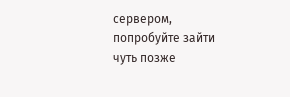сервером, попробуйте зайти чуть позже